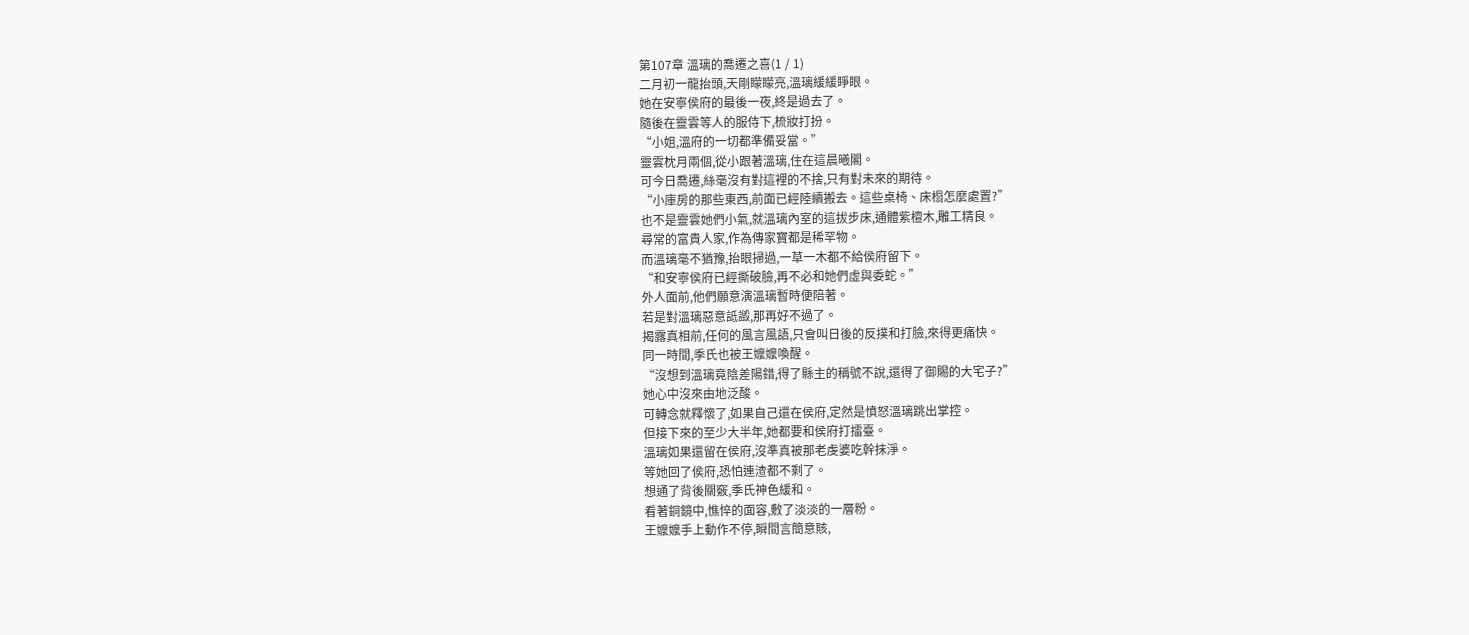第107章 溫璃的喬遷之喜(1 / 1)
二月初一龍抬頭,天剛矇矇亮,溫璃緩緩睜眼。
她在安寧侯府的最後一夜,終是過去了。
隨後在靈雲等人的服侍下,梳妝打扮。
“小姐,溫府的一切都準備妥當。”
靈雲枕月兩個,從小跟著溫璃,住在這晨曦閣。
可今日喬遷,絲毫沒有對這裡的不捨,只有對未來的期待。
“小庫房的那些東西,前面已經陸續搬去。這些桌椅、床榻怎麼處置?”
也不是靈雲她們小氣,就溫璃內室的這拔步床,通體紫檀木,雕工精良。
尋常的富貴人家,作為傳家寶都是稀罕物。
而溫璃毫不猶豫,抬眼掃過,一草一木都不給侯府留下。
“和安寧侯府已經撕破臉,再不必和她們虛與委蛇。”
外人面前,他們願意演溫璃暫時便陪著。
若是對溫璃惡意詆譭,那再好不過了。
揭露真相前,任何的風言風語,只會叫日後的反撲和打臉,來得更痛快。
同一時間,季氏也被王嬤嬤喚醒。
“沒想到溫璃竟陰差陽錯,得了縣主的稱號不說,還得了御賜的大宅子?”
她心中沒來由地泛酸。
可轉念就釋懷了,如果自己還在侯府,定然是憤怒溫璃跳出掌控。
但接下來的至少大半年,她都要和侯府打擂臺。
溫璃如果還留在侯府,沒準真被那老虔婆吃幹抹淨。
等她回了侯府,恐怕連渣都不剩了。
想通了背後關竅,季氏神色緩和。
看著銅鏡中,憔悴的面容,敷了淡淡的一層粉。
王嬤嬤手上動作不停,瞬間言簡意賅,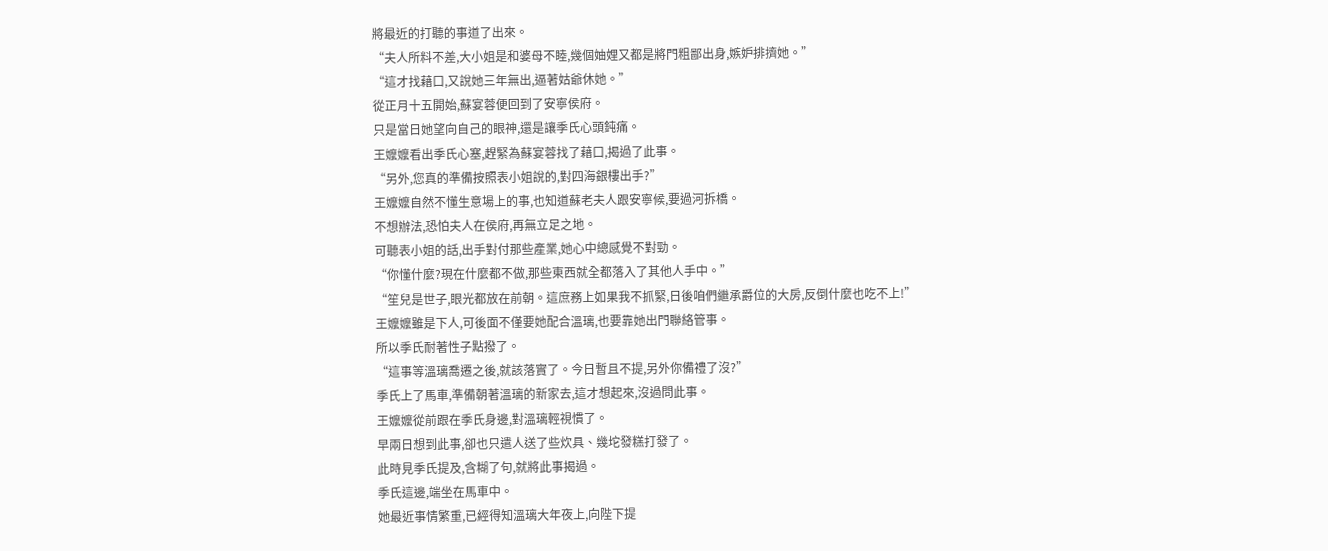將最近的打聽的事道了出來。
“夫人所料不差,大小姐是和婆母不睦,幾個妯娌又都是將門粗鄙出身,嫉妒排擠她。”
“這才找藉口,又說她三年無出,逼著姑爺休她。”
從正月十五開始,蘇宴蓉便回到了安寧侯府。
只是當日她望向自己的眼神,還是讓季氏心頭鈍痛。
王嬤嬤看出季氏心塞,趕緊為蘇宴蓉找了藉口,揭過了此事。
“另外,您真的準備按照表小姐說的,對四海銀樓出手?”
王嬤嬤自然不懂生意場上的事,也知道蘇老夫人跟安寧候,要過河拆橋。
不想辦法,恐怕夫人在侯府,再無立足之地。
可聽表小姐的話,出手對付那些產業,她心中總感覺不對勁。
“你懂什麼?現在什麼都不做,那些東西就全都落入了其他人手中。”
“笙兒是世子,眼光都放在前朝。這庶務上如果我不抓緊,日後咱們繼承爵位的大房,反倒什麼也吃不上!”
王嬤嬤雖是下人,可後面不僅要她配合溫璃,也要靠她出門聯絡管事。
所以季氏耐著性子點撥了。
“這事等溫璃喬遷之後,就該落實了。今日暫且不提,另外你備禮了沒?”
季氏上了馬車,準備朝著溫璃的新家去,這才想起來,沒過問此事。
王嬤嬤從前跟在季氏身邊,對溫璃輕視慣了。
早兩日想到此事,卻也只遣人送了些炊具、幾坨發糕打發了。
此時見季氏提及,含糊了句,就將此事揭過。
季氏這邊,端坐在馬車中。
她最近事情繁重,已經得知溫璃大年夜上,向陛下提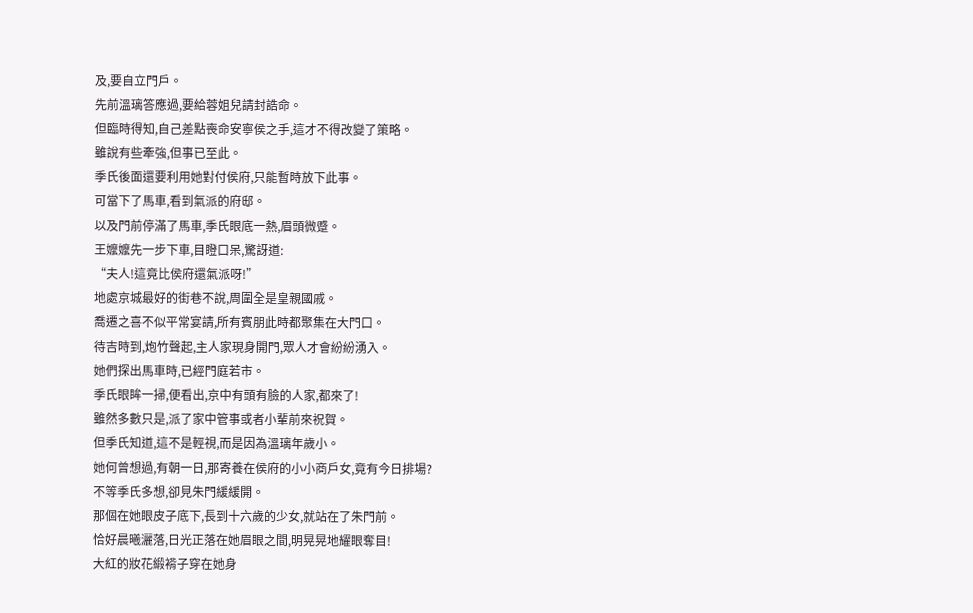及,要自立門戶。
先前溫璃答應過,要給蓉姐兒請封誥命。
但臨時得知,自己差點喪命安寧侯之手,這才不得改變了策略。
雖說有些牽強,但事已至此。
季氏後面還要利用她對付侯府,只能暫時放下此事。
可當下了馬車,看到氣派的府邸。
以及門前停滿了馬車,季氏眼底一熱,眉頭微蹙。
王嬤嬤先一步下車,目瞪口呆,驚訝道:
“夫人!這竟比侯府還氣派呀!”
地處京城最好的街巷不說,周圍全是皇親國戚。
喬遷之喜不似平常宴請,所有賓朋此時都聚集在大門口。
待吉時到,炮竹聲起,主人家現身開門,眾人才會紛紛湧入。
她們探出馬車時,已經門庭若市。
季氏眼眸一掃,便看出,京中有頭有臉的人家,都來了!
雖然多數只是,派了家中管事或者小輩前來祝賀。
但季氏知道,這不是輕視,而是因為溫璃年歲小。
她何曾想過,有朝一日,那寄養在侯府的小小商戶女,竟有今日排場?
不等季氏多想,卻見朱門緩緩開。
那個在她眼皮子底下,長到十六歲的少女,就站在了朱門前。
恰好晨曦灑落,日光正落在她眉眼之間,明晃晃地耀眼奪目!
大紅的妝花緞褙子穿在她身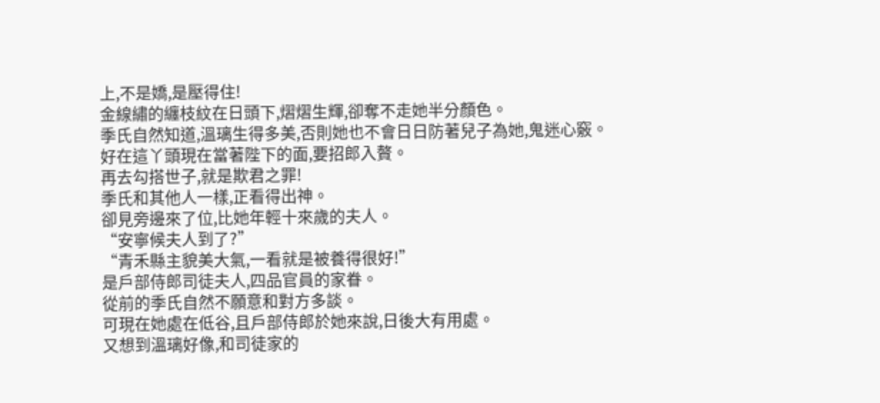上,不是嬌,是壓得住!
金線繡的纏枝紋在日頭下,熠熠生輝,卻奪不走她半分顏色。
季氏自然知道,溫璃生得多美,否則她也不會日日防著兒子為她,鬼迷心竅。
好在這丫頭現在當著陛下的面,要招郎入贅。
再去勾搭世子,就是欺君之罪!
季氏和其他人一樣,正看得出神。
卻見旁邊來了位,比她年輕十來歲的夫人。
“安寧候夫人到了?”
“青禾縣主貌美大氣,一看就是被養得很好!”
是戶部侍郎司徒夫人,四品官員的家眷。
從前的季氏自然不願意和對方多談。
可現在她處在低谷,且戶部侍郎於她來說,日後大有用處。
又想到溫璃好像,和司徒家的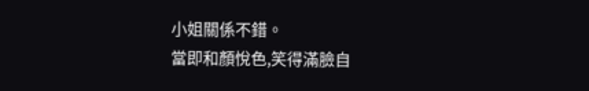小姐關係不錯。
當即和顏悅色,笑得滿臉自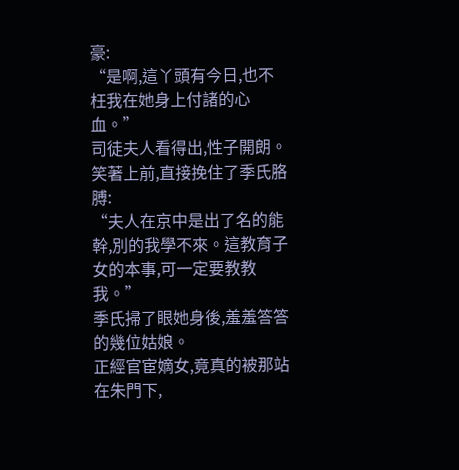豪:
“是啊,這丫頭有今日,也不枉我在她身上付諸的心血。”
司徒夫人看得出,性子開朗。
笑著上前,直接挽住了季氏胳膊:
“夫人在京中是出了名的能幹,別的我學不來。這教育子女的本事,可一定要教教我。”
季氏掃了眼她身後,羞羞答答的幾位姑娘。
正經官宦嫡女,竟真的被那站在朱門下,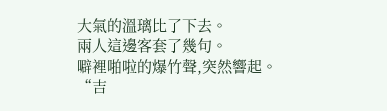大氣的溫璃比了下去。
兩人這邊客套了幾句。
噼裡啪啦的爆竹聲,突然響起。
“吉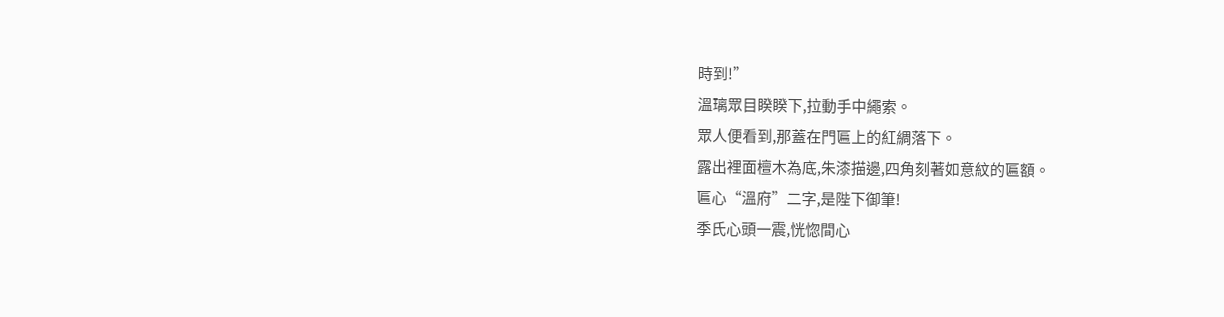時到!”
溫璃眾目睽睽下,拉動手中繩索。
眾人便看到,那蓋在門匾上的紅綢落下。
露出裡面檀木為底,朱漆描邊,四角刻著如意紋的匾額。
匾心“溫府”二字,是陛下御筆!
季氏心頭一震,恍惚間心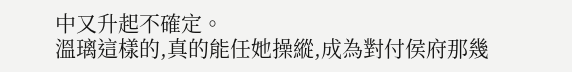中又升起不確定。
溫璃這樣的,真的能任她操縱,成為對付侯府那幾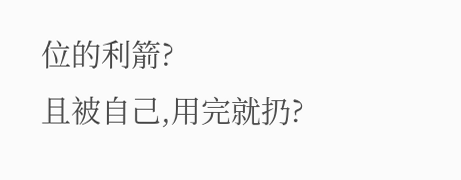位的利箭?
且被自己,用完就扔?